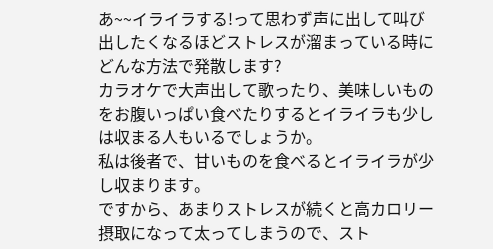あ~~イライラする!って思わず声に出して叫び出したくなるほどストレスが溜まっている時にどんな方法で発散します?
カラオケで大声出して歌ったり、美味しいものをお腹いっぱい食べたりするとイライラも少しは収まる人もいるでしょうか。
私は後者で、甘いものを食べるとイライラが少し収まります。
ですから、あまりストレスが続くと高カロリー摂取になって太ってしまうので、スト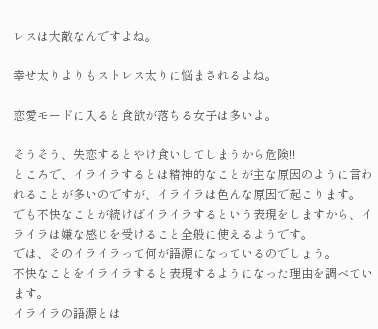レスは大敵なんですよね。

幸せ太りよりもストレス太りに悩まされるよね。

恋愛モードに入ると食欲が落ちる女子は多いよ。

そうそう、失恋するとやけ食いしてしまうから危険!!
ところで、イライラするとは精神的なことが主な原因のように言われることが多いのですが、イライラは色んな原因で起こります。
でも不快なことが続けばイライラするという表現をしますから、イライラは嫌な感じを受けること全般に使えるようです。
では、そのイライラって何が語源になっているのでしょう。
不快なことをイライラすると表現するようになった理由を調べています。
イライラの語源とは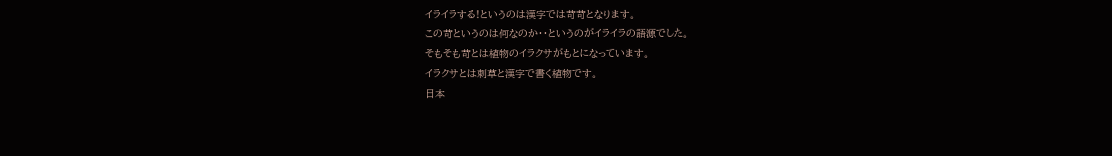イライラする!というのは漢字では苛苛となります。
この苛というのは何なのか・・というのがイライラの語源でした。
そもそも苛とは植物のイラクサがもとになっています。
イラクサとは刺草と漢字で書く植物です。
日本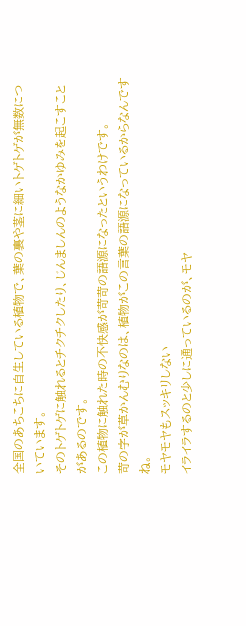全国のあちこちに自生している植物で、葉の裏や茎に細いトゲトゲが無数についています。
そのトゲトゲに触れるとチクチクしたり、じんましんのようなかゆみを起こすことがあるのです。
この植物に触れた時の不快感が苛苛の語源になったというわけです。
苛の字が草かんむりなのは、植物がこの言葉の語源になっているからなんですね。
モヤモヤもスッキリしない
イライラするのと少しに通っているのが、モヤ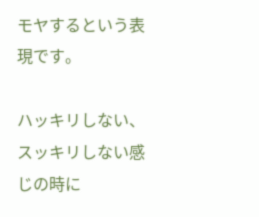モヤするという表現です。

ハッキリしない、スッキリしない感じの時に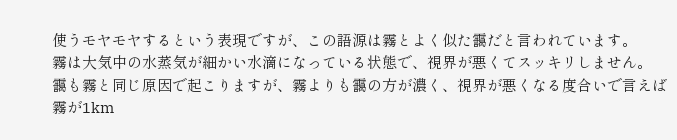使うモヤモヤするという表現ですが、この語源は霧とよく似た靄だと言われています。
霧は大気中の水蒸気が細かい水滴になっている状態で、視界が悪くてスッキリしません。
靄も霧と同じ原因で起こりますが、霧よりも靄の方が濃く、視界が悪くなる度合いで言えば霧が1km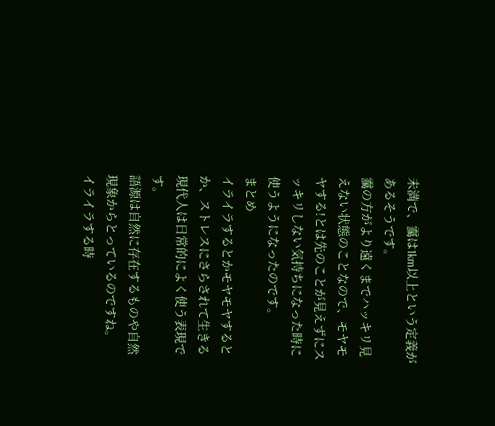未満で、靄は1km以上という定義があるそうです。
靄の方がより遠くまでハッキリ見えない状態のことなので、モヤモヤする!とは先のことが見えずにスッキリしない気持ちになった時に使うようになったのです。
まとめ
イライラするとかモヤモヤするとか、ストレスにさらされて生きる現代人は日常的によく使う表現です。
語源は自然に存在するものや自然現象からとっているのですね。
イライラする時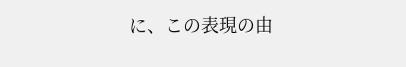に、この表現の由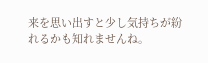来を思い出すと少し気持ちが紛れるかも知れませんね。